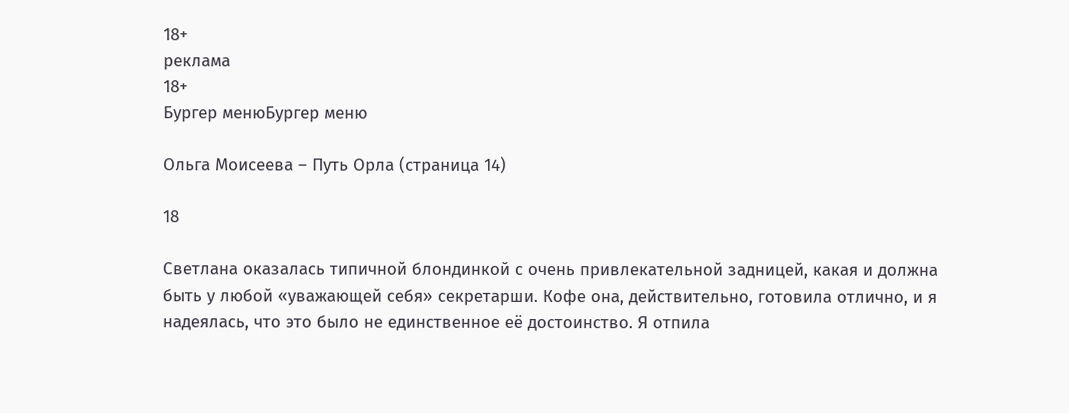18+
реклама
18+
Бургер менюБургер меню

Ольга Моисеева – Путь Орла (страница 14)

18

Светлана оказалась типичной блондинкой с очень привлекательной задницей, какая и должна быть у любой «уважающей себя» секретарши. Кофе она, действительно, готовила отлично, и я надеялась, что это было не единственное её достоинство. Я отпила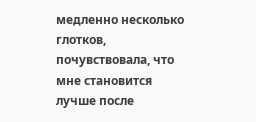медленно несколько глотков, почувствовала, что мне становится лучше после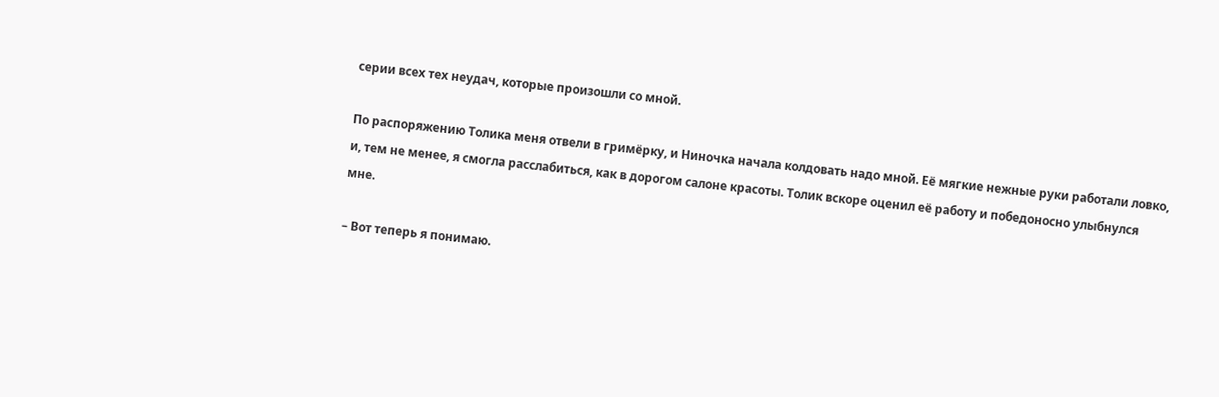серии всех тех неудач, которые произошли со мной.

По распоряжению Толика меня отвели в гримёрку, и Ниночка начала колдовать надо мной. Её мягкие нежные руки работали ловко, и, тем не менее, я смогла расслабиться, как в дорогом салоне красоты. Толик вскоре оценил её работу и победоносно улыбнулся мне.

– Вот теперь я понимаю.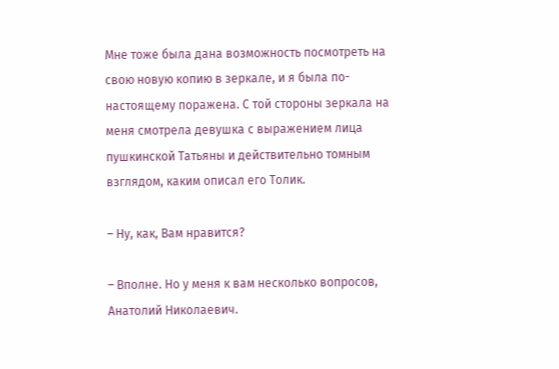Мне тоже была дана возможность посмотреть на свою новую копию в зеркале, и я была по-настоящему поражена. С той стороны зеркала на меня смотрела девушка с выражением лица пушкинской Татьяны и действительно томным взглядом, каким описал его Толик.

– Ну, как, Вам нравится?

– Вполне. Но у меня к вам несколько вопросов, Анатолий Николаевич.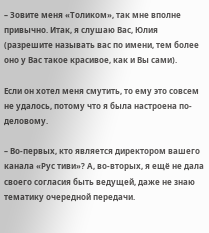– Зовите меня «Толиком», так мне вполне привычно. Итак, я слушаю Вас, Юлия (разрешите называть вас по имени, тем более оно у Вас такое красивое, как и Вы сами).

Если он хотел меня смутить, то ему это совсем не удалось, потому что я была настроена по-деловому.

– Во-первых, кто является директором вашего канала «Рус тиви»? А, во-вторых, я ещё не дала своего согласия быть ведущей, даже не знаю тематику очередной передачи.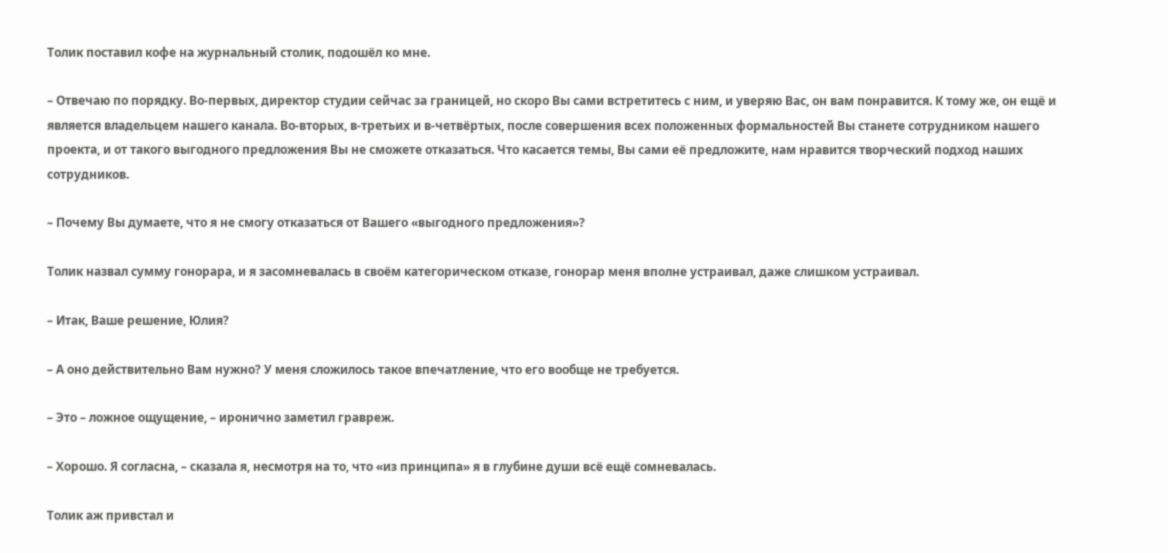Толик поставил кофе на журнальный столик, подошёл ко мне.

– Отвечаю по порядку. Во-первых, директор студии сейчас за границей, но скоро Вы сами встретитесь с ним, и уверяю Вас, он вам понравится. К тому же, он ещё и является владельцем нашего канала. Во-вторых, в-третьих и в-четвёртых, после совершения всех положенных формальностей Вы станете сотрудником нашего проекта, и от такого выгодного предложения Вы не сможете отказаться. Что касается темы, Вы сами её предложите, нам нравится творческий подход наших сотрудников.

– Почему Вы думаете, что я не смогу отказаться от Вашего «выгодного предложения»?

Толик назвал сумму гонорара, и я засомневалась в своём категорическом отказе, гонорар меня вполне устраивал, даже слишком устраивал.

– Итак, Ваше решение, Юлия?

– А оно действительно Вам нужно? У меня сложилось такое впечатление, что его вообще не требуется.

– Это – ложное ощущение, – иронично заметил гравреж.

– Хорошо. Я согласна, – сказала я, несмотря на то, что «из принципа» я в глубине души всё ещё сомневалась.

Толик аж привстал и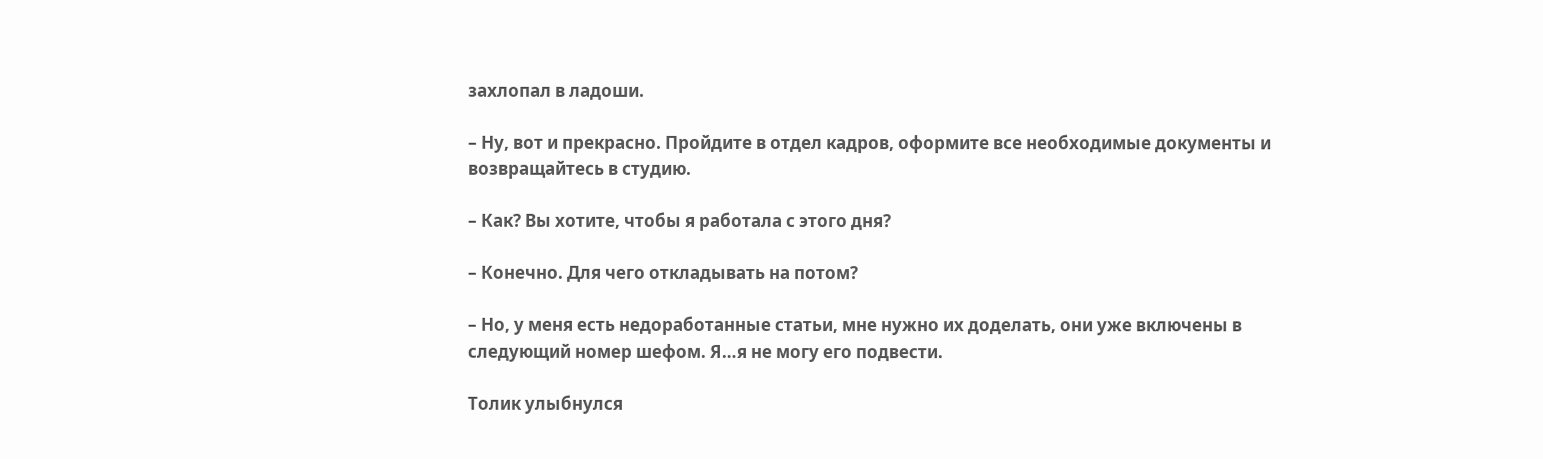захлопал в ладоши.

– Ну, вот и прекрасно. Пройдите в отдел кадров, оформите все необходимые документы и возвращайтесь в студию.

– Как? Вы хотите, чтобы я работала с этого дня?

– Конечно. Для чего откладывать на потом?

– Но, у меня есть недоработанные статьи, мне нужно их доделать, они уже включены в следующий номер шефом. Я…я не могу его подвести.

Толик улыбнулся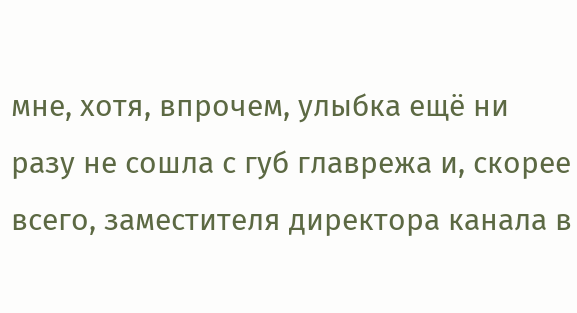мне, хотя, впрочем, улыбка ещё ни разу не сошла с губ главрежа и, скорее всего, заместителя директора канала в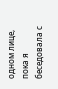одном лице, пока я беседовала с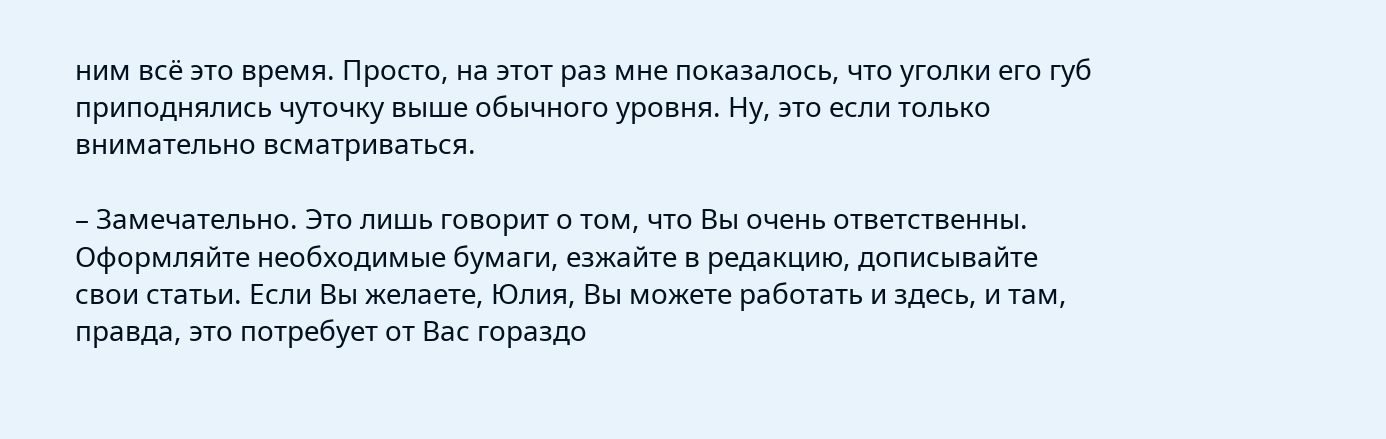ним всё это время. Просто, на этот раз мне показалось, что уголки его губ приподнялись чуточку выше обычного уровня. Ну, это если только внимательно всматриваться.

– Замечательно. Это лишь говорит о том, что Вы очень ответственны. Оформляйте необходимые бумаги, езжайте в редакцию, дописывайте свои статьи. Если Вы желаете, Юлия, Вы можете работать и здесь, и там, правда, это потребует от Вас гораздо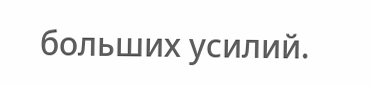больших усилий.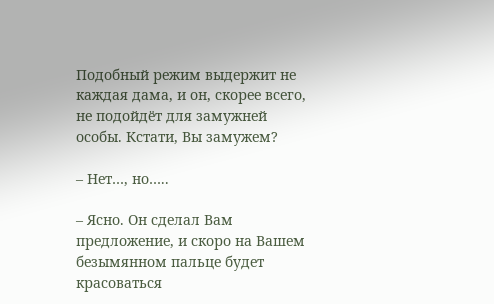Подобный режим выдержит не каждая дама, и он, скорее всего, не подойдёт для замужней особы. Кстати, Вы замужем?

– Нет…, но…..

– Ясно. Он сделал Вам предложение, и скоро на Вашем безымянном пальце будет красоваться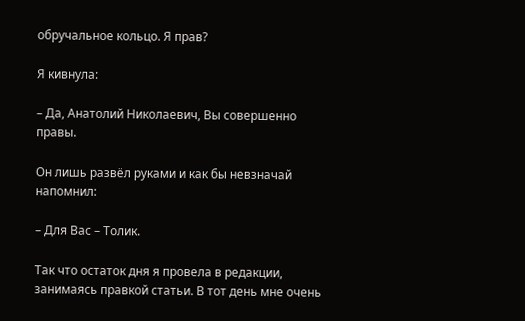обручальное кольцо. Я прав?

Я кивнула:

– Да, Анатолий Николаевич, Вы совершенно правы.

Он лишь развёл руками и как бы невзначай напомнил:

– Для Вас – Толик.

Так что остаток дня я провела в редакции, занимаясь правкой статьи. В тот день мне очень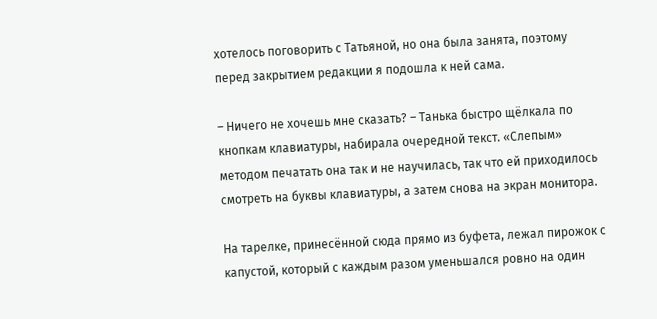хотелось поговорить с Татьяной, но она была занята, поэтому перед закрытием редакции я подошла к ней сама.

– Ничего не хочешь мне сказать? – Танька быстро щёлкала по кнопкам клавиатуры, набирала очередной текст. «Слепым» методом печатать она так и не научилась, так что ей приходилось смотреть на буквы клавиатуры, а затем снова на экран монитора.

На тарелке, принесённой сюда прямо из буфета, лежал пирожок с капустой, который с каждым разом уменьшался ровно на один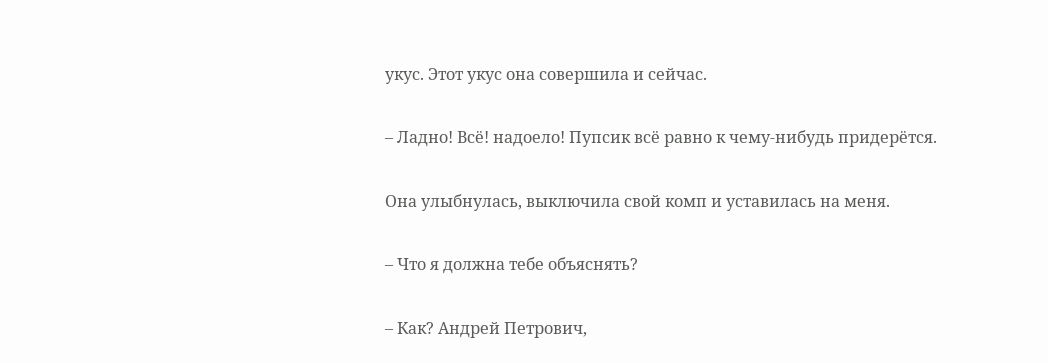укус. Этот укус она совершила и сейчас.

– Ладно! Всё! надоело! Пупсик всё равно к чему-нибудь придерётся.

Она улыбнулась, выключила свой комп и уставилась на меня.

– Что я должна тебе объяснять?

– Как? Андрей Петрович,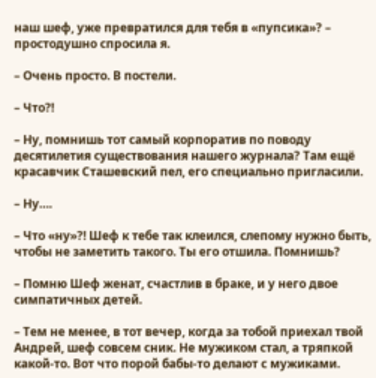наш шеф, уже превратился для тебя в «пупсика»? – простодушно спросила я.

– Очень просто. В постели.

– Что?!

– Ну, помнишь тот самый корпоратив по поводу десятилетия существования нашего журнала? Там ещё красавчик Сташевский пел, его специально пригласили.

– Ну….

– Что «ну»?! Шеф к тебе так клеился, слепому нужно быть, чтобы не заметить такого. Ты его отшила. Помнишь?

– Помню Шеф женат, счастлив в браке, и у него двое симпатичных детей.

– Тем не менее, в тот вечер, когда за тобой приехал твой Андрей, шеф совсем сник. Не мужиком стал, а тряпкой какой-то. Вот что порой бабы-то делают с мужиками.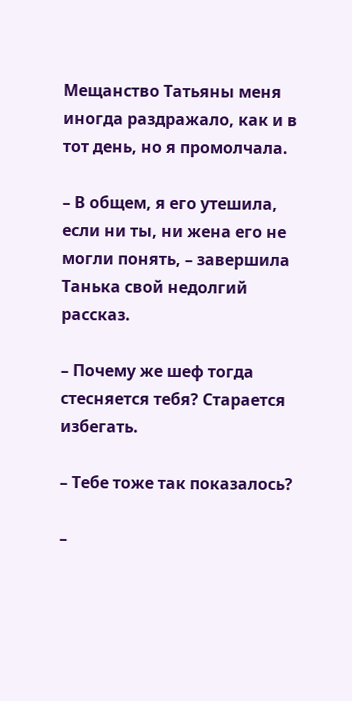Мещанство Татьяны меня иногда раздражало, как и в тот день, но я промолчала.

– В общем, я его утешила, если ни ты, ни жена его не могли понять, – завершила Танька свой недолгий рассказ.

– Почему же шеф тогда стесняется тебя? Старается избегать.

– Тебе тоже так показалось?

–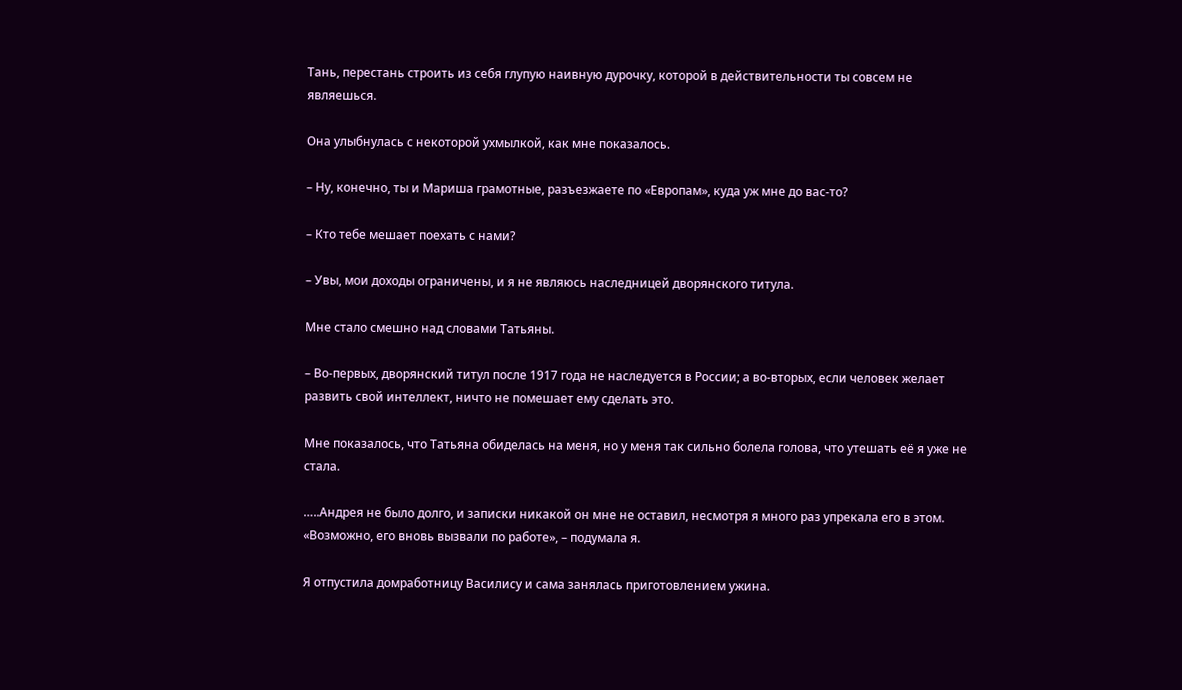Тань, перестань строить из себя глупую наивную дурочку, которой в действительности ты совсем не являешься.

Она улыбнулась с некоторой ухмылкой, как мне показалось.

– Ну, конечно, ты и Мариша грамотные, разъезжаете по «Европам», куда уж мне до вас-то?

– Кто тебе мешает поехать с нами?

– Увы, мои доходы ограничены, и я не являюсь наследницей дворянского титула.

Мне стало смешно над словами Татьяны.

– Во-первых, дворянский титул после 1917 года не наследуется в России; а во-вторых, если человек желает развить свой интеллект, ничто не помешает ему сделать это.

Мне показалось, что Татьяна обиделась на меня, но у меня так сильно болела голова, что утешать её я уже не стала.

…..Андрея не было долго, и записки никакой он мне не оставил, несмотря я много раз упрекала его в этом. «Возможно, его вновь вызвали по работе», – подумала я.

Я отпустила домработницу Василису и сама занялась приготовлением ужина.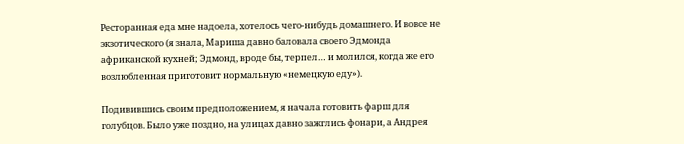Ресторанная еда мне надоела, хотелось чего-нибудь домашнего. И вовсе не экзотического (я знала, Мариша давно баловала своего Эдмонда африканской кухней; Эдмонд, вроде бы, терпел… и молился, когда же его возлюбленная приготовит нормальную «немецкую еду»).

Подивившись своим предположением, я начала готовить фарш для голубцов. Было уже поздно, на улицах давно зажглись фонари, а Андрея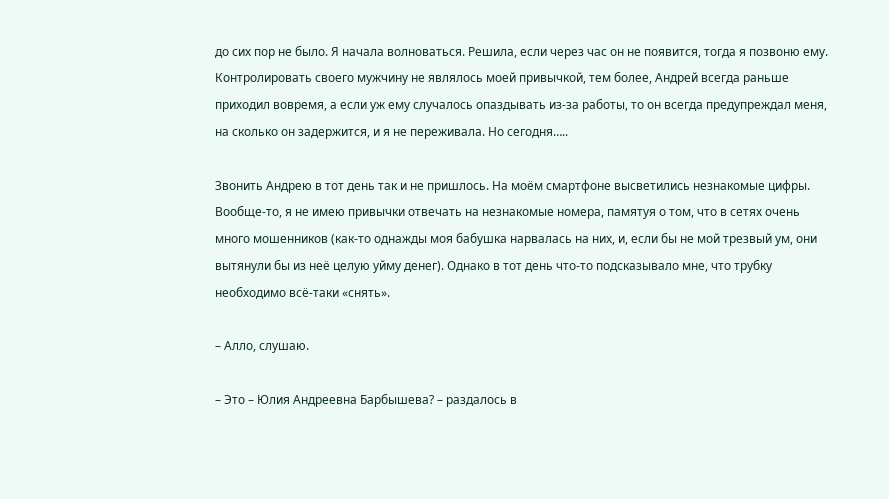до сих пор не было. Я начала волноваться. Решила, если через час он не появится, тогда я позвоню ему. Контролировать своего мужчину не являлось моей привычкой, тем более, Андрей всегда раньше приходил вовремя, а если уж ему случалось опаздывать из-за работы, то он всегда предупреждал меня, на сколько он задержится, и я не переживала. Но сегодня…..

Звонить Андрею в тот день так и не пришлось. На моём смартфоне высветились незнакомые цифры. Вообще-то, я не имею привычки отвечать на незнакомые номера, памятуя о том, что в сетях очень много мошенников (как-то однажды моя бабушка нарвалась на них, и, если бы не мой трезвый ум, они вытянули бы из неё целую уйму денег). Однако в тот день что-то подсказывало мне, что трубку необходимо всё-таки «снять».

– Алло, слушаю.

– Это – Юлия Андреевна Барбышева? – раздалось в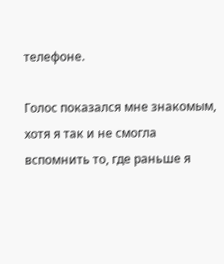телефоне.

Голос показался мне знакомым, хотя я так и не смогла вспомнить то, где раньше я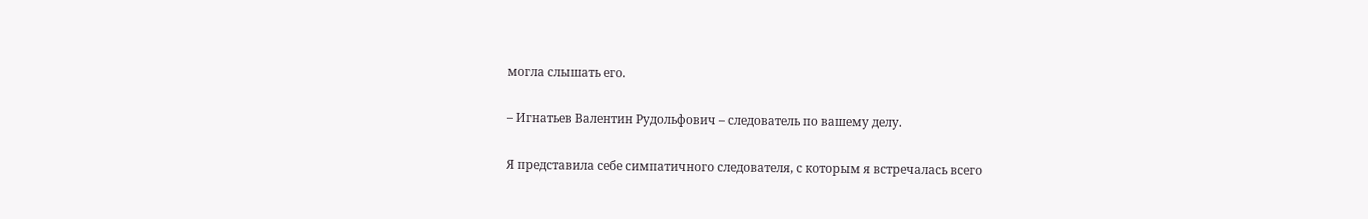могла слышать его.

– Игнатьев Валентин Рудольфович – следователь по вашему делу.

Я представила себе симпатичного следователя, с которым я встречалась всего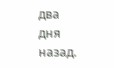два дня назад.